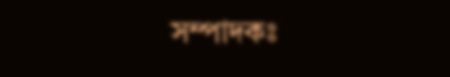সম্পাদকঃ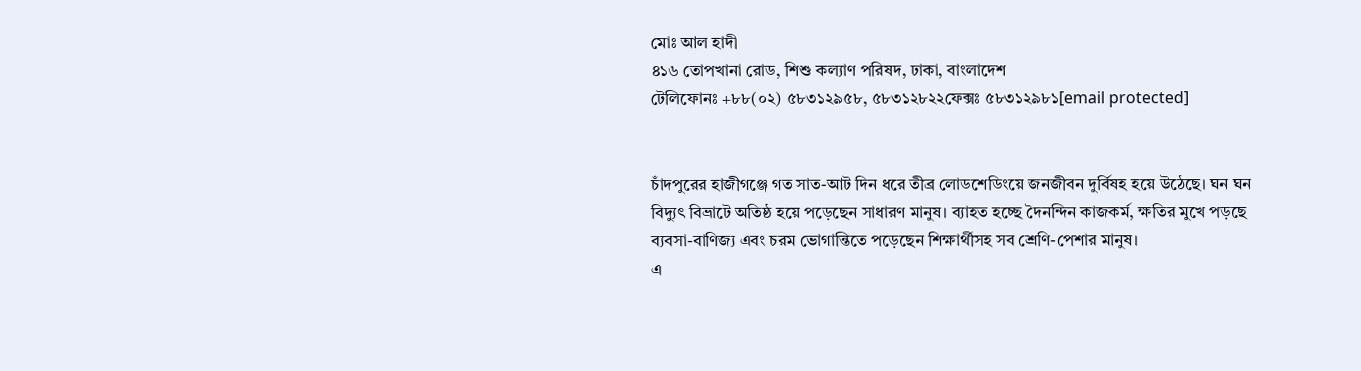মোঃ আল হাদী
৪১৬ তোপখানা রোড, শিশু কল্যাণ পরিষদ, ঢাকা, বাংলাদেশ
টেলিফোনঃ +৮৮(০২) ৫৮৩১২৯৫৮, ৫৮৩১২৮২২ফেক্সঃ ৫৮৩১২৯৮১[email protected]


চাঁদপুরের হাজীগঞ্জে গত সাত-আট দিন ধরে তীব্র লোডশেডিংয়ে জনজীবন দুর্বিষহ হয়ে উঠেছে। ঘন ঘন বিদ্যুৎ বিভ্রাটে অতিষ্ঠ হয়ে পড়েছেন সাধারণ মানুষ। ব্যাহত হচ্ছে দৈনন্দিন কাজকর্ম, ক্ষতির মুখে পড়ছে ব্যবসা-বাণিজ্য এবং চরম ভোগান্তিতে পড়েছেন শিক্ষার্থীসহ সব শ্রেণি-পেশার মানুষ।
এ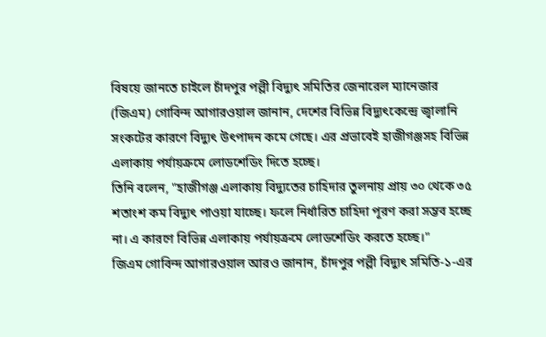বিষয়ে জানতে চাইলে চাঁদপুর পল্লী বিদ্যুৎ সমিতির জেনারেল ম্যানেজার (জিএম) গোবিন্দ আগারওয়াল জানান, দেশের বিভিন্ন বিদ্যুৎকেন্দ্রে জ্বালানি সংকটের কারণে বিদ্যুৎ উৎপাদন কমে গেছে। এর প্রভাবেই হাজীগঞ্জসহ বিভিন্ন এলাকায় পর্যায়ক্রমে লোডশেডিং দিতে হচ্ছে।
তিনি বলেন, "হাজীগঞ্জ এলাকায় বিদ্যুতের চাহিদার তুলনায় প্রায় ৩০ থেকে ৩৫ শতাংশ কম বিদ্যুৎ পাওয়া যাচ্ছে। ফলে নির্ধারিত চাহিদা পূরণ করা সম্ভব হচ্ছে না। এ কারণে বিভিন্ন এলাকায় পর্যায়ক্রমে লোডশেডিং করতে হচ্ছে।"
জিএম গোবিন্দ আগারওয়াল আরও জানান, চাঁদপুর পল্লী বিদ্যুৎ সমিতি-১-এর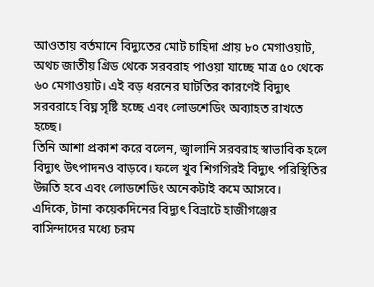আওতায় বর্তমানে বিদ্যুতের মোট চাহিদা প্রায় ৮০ মেগাওয়াট, অথচ জাতীয় গ্রিড থেকে সরবরাহ পাওয়া যাচ্ছে মাত্র ৫০ থেকে ৬০ মেগাওয়াট। এই বড় ধরনের ঘাটতির কারণেই বিদ্যুৎ সরবরাহে বিঘ্ন সৃষ্টি হচ্ছে এবং লোডশেডিং অব্যাহত রাখতে হচ্ছে।
তিনি আশা প্রকাশ করে বলেন, জ্বালানি সরবরাহ স্বাভাবিক হলে বিদ্যুৎ উৎপাদনও বাড়বে। ফলে খুব শিগগিরই বিদ্যুৎ পরিস্থিতির উন্নতি হবে এবং লোডশেডিং অনেকটাই কমে আসবে।
এদিকে, টানা কয়েকদিনের বিদ্যুৎ বিভ্রাটে হাজীগঞ্জের বাসিন্দাদের মধ্যে চরম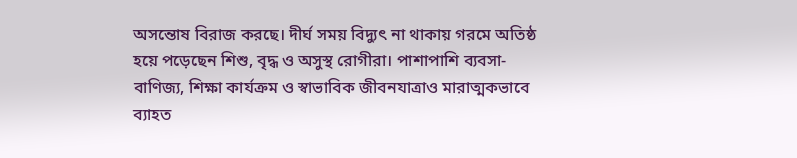অসন্তোষ বিরাজ করছে। দীর্ঘ সময় বিদ্যুৎ না থাকায় গরমে অতিষ্ঠ হয়ে পড়েছেন শিশু, বৃদ্ধ ও অসুস্থ রোগীরা। পাশাপাশি ব্যবসা-বাণিজ্য, শিক্ষা কার্যক্রম ও স্বাভাবিক জীবনযাত্রাও মারাত্মকভাবে ব্যাহত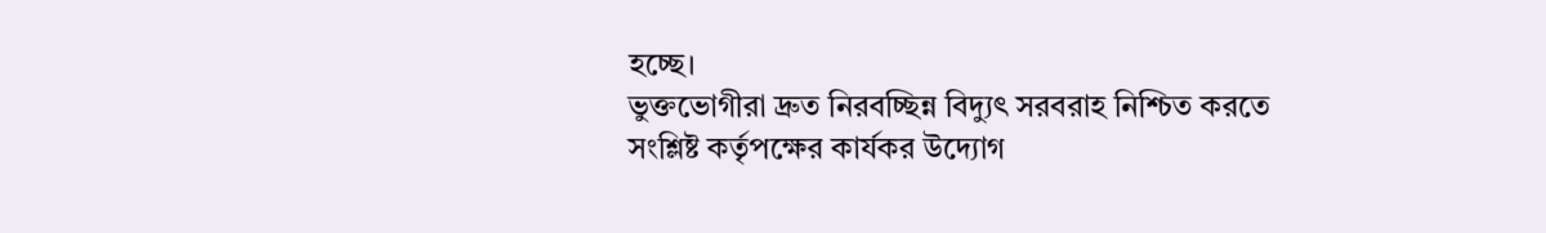হচ্ছে।
ভুক্তভোগীরা দ্রুত নিরবচ্ছিন্ন বিদ্যুৎ সরবরাহ নিশ্চিত করতে সংশ্লিষ্ট কর্তৃপক্ষের কার্যকর উদ্যোগ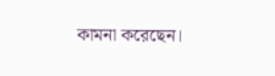কামনা করেছেন।